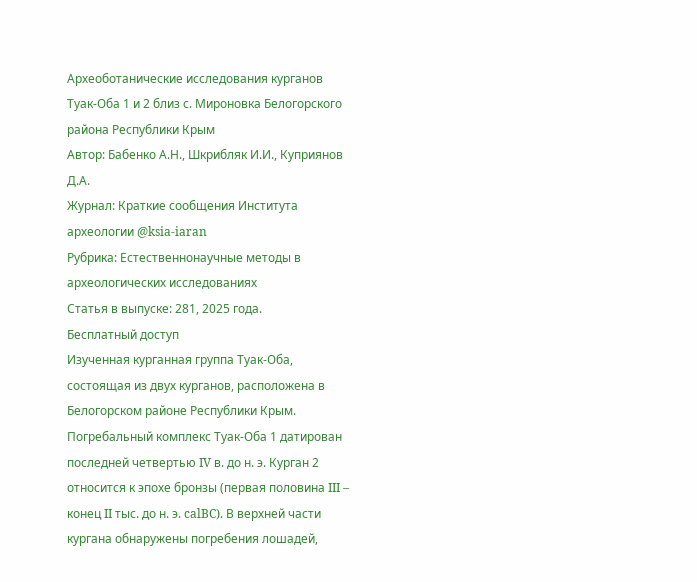Археоботанические исследования курганов Туак-Оба 1 и 2 близ с. Мироновка Белогорского района Республики Крым
Автор: Бабенко А.Н., Шкрибляк И.И., Куприянов Д.А.
Журнал: Краткие сообщения Института археологии @ksia-iaran
Рубрика: Естественнонаучные методы в археологических исследованиях
Статья в выпуске: 281, 2025 года.
Бесплатный доступ
Изученная курганная группа Туак-Оба, состоящая из двух курганов, расположена в Белогорском районе Республики Крым. Погребальный комплекс Туак-Оба 1 датирован последней четвертью IV в. до н. э. Курган 2 относится к эпохе бронзы (первая половина III – конец II тыс. до н. э. calBC). В верхней части кургана обнаружены погребения лошадей,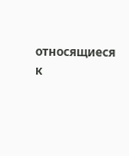относящиеся к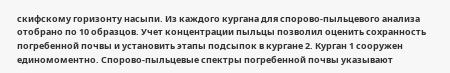скифскому горизонту насыпи. Из каждого кургана для спорово-пыльцевого анализа отобрано по 10 образцов. Учет концентрации пыльцы позволил оценить сохранность погребенной почвы и установить этапы подсыпок в кургане 2. Курган 1 сооружен единомоментно. Спорово-пыльцевые спектры погребенной почвы указывают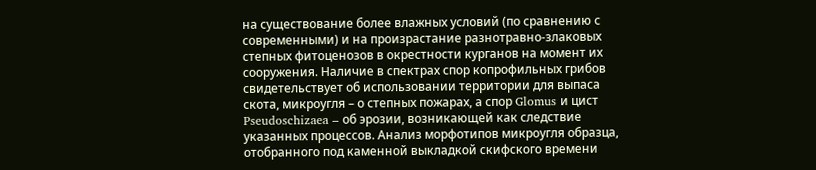на существование более влажных условий (по сравнению с современными) и на произрастание разнотравно-злаковых степных фитоценозов в окрестности курганов на момент их сооружения. Наличие в спектрах спор копрофильных грибов свидетельствует об использовании территории для выпаса скота, микроугля – о степных пожарах, а спор Glomus и цист Pseudoschizaea – об эрозии, возникающей как следствие указанных процессов. Анализ морфотипов микроугля образца, отобранного под каменной выкладкой скифского времени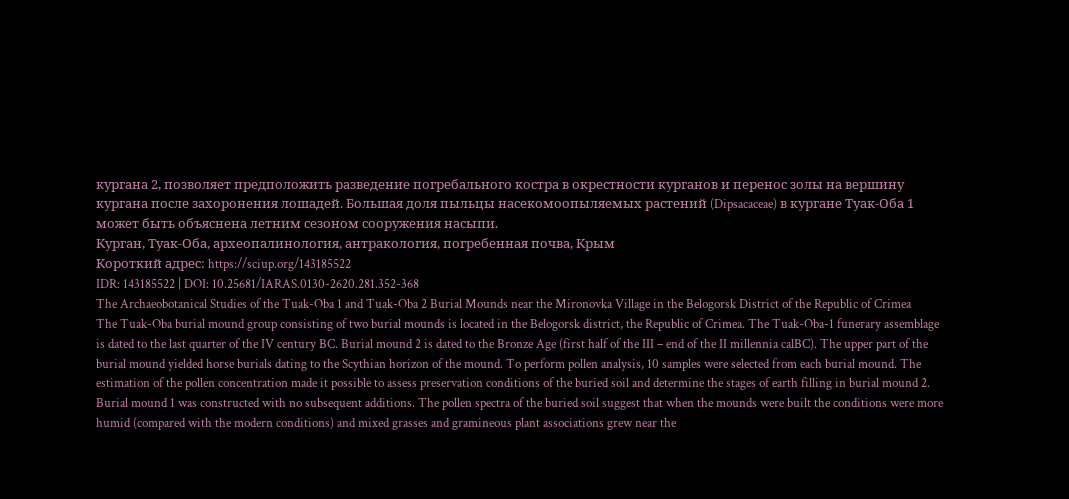кургана 2, позволяет предположить разведение погребального костра в окрестности курганов и перенос золы на вершину кургана после захоронения лошадей. Большая доля пыльцы насекомоопыляемых растений (Dipsacaceae) в кургане Туак-Оба 1 может быть объяснена летним сезоном сооружения насыпи.
Курган, Туак-Оба, археопалинология, антракология, погребенная почва, Крым
Короткий адрес: https://sciup.org/143185522
IDR: 143185522 | DOI: 10.25681/IARAS.0130-2620.281.352-368
The Archaeobotanical Studies of the Tuak-Oba 1 and Tuak-Oba 2 Burial Mounds near the Mironovka Village in the Belogorsk District of the Republic of Crimea
The Tuak-Oba burial mound group consisting of two burial mounds is located in the Belogorsk district, the Republic of Crimea. The Tuak-Oba-1 funerary assemblage is dated to the last quarter of the IV century BC. Burial mound 2 is dated to the Bronze Age (first half of the III – end of the II millennia calBC). The upper part of the burial mound yielded horse burials dating to the Scythian horizon of the mound. To perform pollen analysis, 10 samples were selected from each burial mound. The estimation of the pollen concentration made it possible to assess preservation conditions of the buried soil and determine the stages of earth filling in burial mound 2. Burial mound 1 was constructed with no subsequent additions. The pollen spectra of the buried soil suggest that when the mounds were built the conditions were more humid (compared with the modern conditions) and mixed grasses and gramineous plant associations grew near the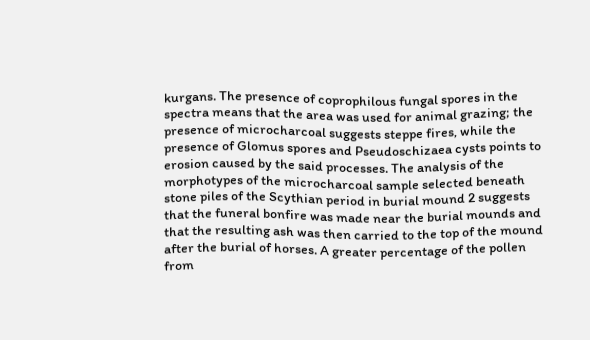kurgans. The presence of coprophilous fungal spores in the spectra means that the area was used for animal grazing; the presence of microcharcoal suggests steppe fires, while the presence of Glomus spores and Pseudoschizaea cysts points to erosion caused by the said processes. The analysis of the morphotypes of the microcharcoal sample selected beneath stone piles of the Scythian period in burial mound 2 suggests that the funeral bonfire was made near the burial mounds and that the resulting ash was then carried to the top of the mound after the burial of horses. A greater percentage of the pollen from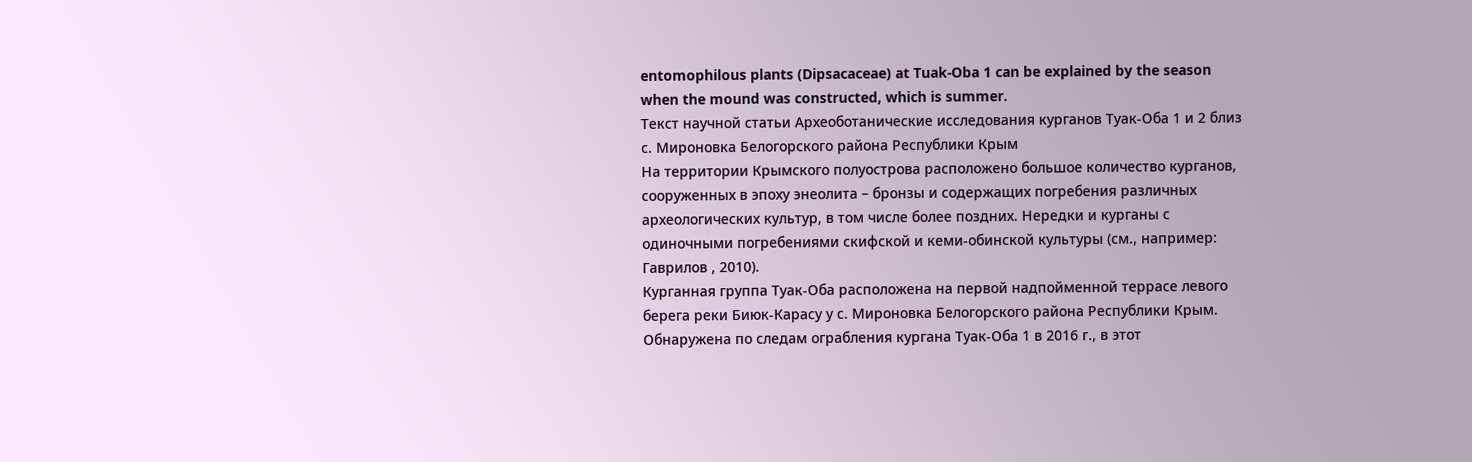entomophilous plants (Dipsacaceae) at Tuak-Oba 1 can be explained by the season when the mound was constructed, which is summer.
Текст научной статьи Археоботанические исследования курганов Туак-Оба 1 и 2 близ с. Мироновка Белогорского района Республики Крым
На территории Крымского полуострова расположено большое количество курганов, сооруженных в эпоху энеолита – бронзы и содержащих погребения различных археологических культур, в том числе более поздних. Нередки и курганы с одиночными погребениями скифской и кеми-обинской культуры (см., например: Гаврилов , 2010).
Курганная группа Туак-Оба расположена на первой надпойменной террасе левого берега реки Биюк-Карасу у с. Мироновка Белогорского района Республики Крым. Обнаружена по следам ограбления кургана Туак-Оба 1 в 2016 г., в этот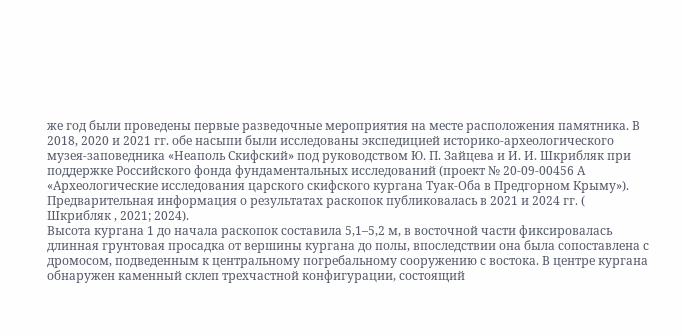же год были проведены первые разведочные мероприятия на месте расположения памятника. В 2018, 2020 и 2021 гг. обе насыпи были исследованы экспедицией историко-археологического музея-заповедника «Неаполь Скифский» под руководством Ю. П. Зайцева и И. И. Шкрибляк при поддержке Российского фонда фундаментальных исследований (проект № 20-09-00456 А «Археологические исследования царского скифского кургана Туак-Оба в Предгорном Крыму»). Предварительная информация о результатах раскопок публиковалась в 2021 и 2024 гг. ( Шкрибляк , 2021; 2024).
Высота кургана 1 до начала раскопок составила 5,1–5,2 м, в восточной части фиксировалась длинная грунтовая просадка от вершины кургана до полы, впоследствии она была сопоставлена с дромосом, подведенным к центральному погребальному сооружению с востока. В центре кургана обнаружен каменный склеп трехчастной конфигурации, состоящий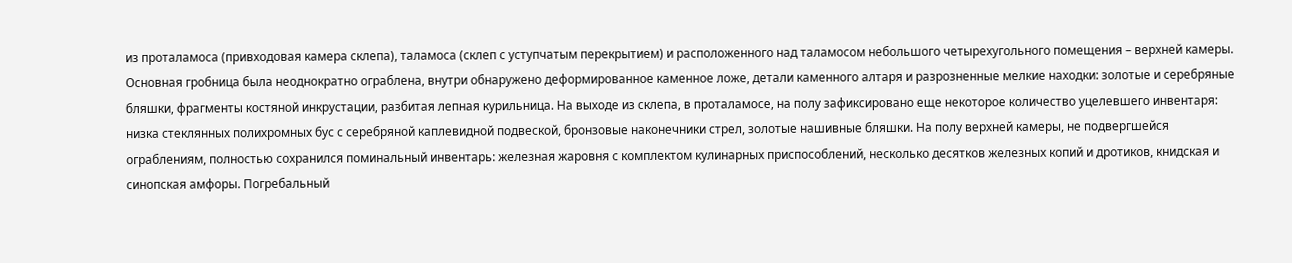из проталамоса (привходовая камера склепа), таламоса (склеп с уступчатым перекрытием) и расположенного над таламосом небольшого четырехугольного помещения – верхней камеры. Основная гробница была неоднократно ограблена, внутри обнаружено деформированное каменное ложе, детали каменного алтаря и разрозненные мелкие находки: золотые и серебряные бляшки, фрагменты костяной инкрустации, разбитая лепная курильница. На выходе из склепа, в проталамосе, на полу зафиксировано еще некоторое количество уцелевшего инвентаря: низка стеклянных полихромных бус с серебряной каплевидной подвеской, бронзовые наконечники стрел, золотые нашивные бляшки. На полу верхней камеры, не подвергшейся ограблениям, полностью сохранился поминальный инвентарь: железная жаровня с комплектом кулинарных приспособлений, несколько десятков железных копий и дротиков, книдская и синопская амфоры. Погребальный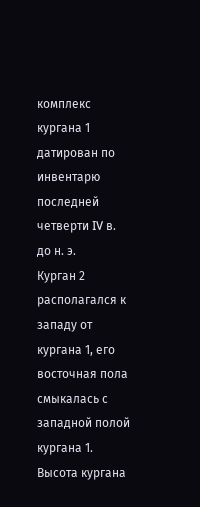комплекс кургана 1 датирован по инвентарю последней четверти IV в. до н. э.
Курган 2 располагался к западу от кургана 1, его восточная пола смыкалась с западной полой кургана 1. Высота кургана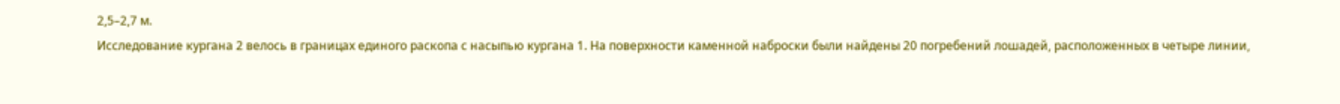2,5–2,7 м.
Исследование кургана 2 велось в границах единого раскопа с насыпью кургана 1. На поверхности каменной наброски были найдены 20 погребений лошадей, расположенных в четыре линии,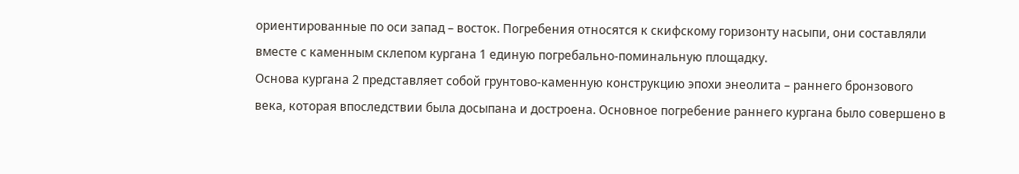ориентированные по оси запад – восток. Погребения относятся к скифскому горизонту насыпи, они составляли вместе с каменным склепом кургана 1 единую погребально-поминальную площадку.
Основа кургана 2 представляет собой грунтово-каменную конструкцию эпохи энеолита – раннего бронзового века, которая впоследствии была досыпана и достроена. Основное погребение раннего кургана было совершено в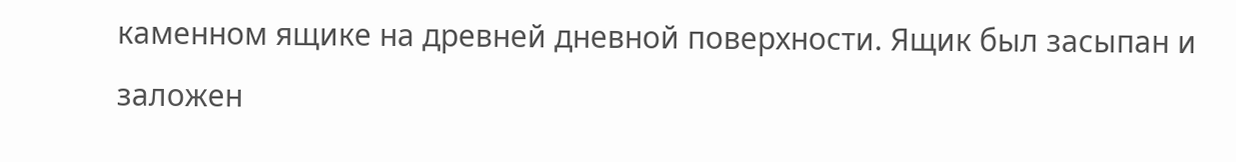каменном ящике на древней дневной поверхности. Ящик был засыпан и заложен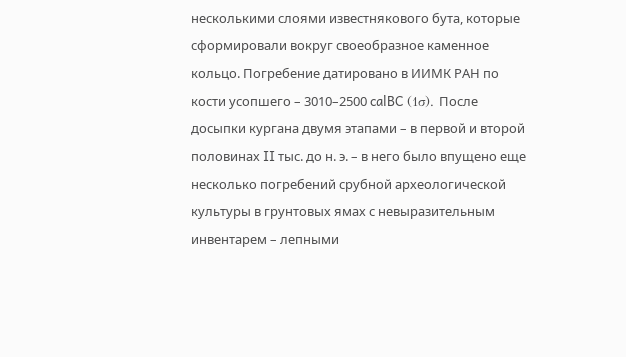несколькими слоями известнякового бута, которые сформировали вокруг своеобразное каменное кольцо. Погребение датировано в ИИМК РАН по кости усопшего – 3010–2500 calBC (1σ). После досыпки кургана двумя этапами – в первой и второй половинах II тыс. до н. э. – в него было впущено еще несколько погребений срубной археологической культуры в грунтовых ямах с невыразительным инвентарем – лепными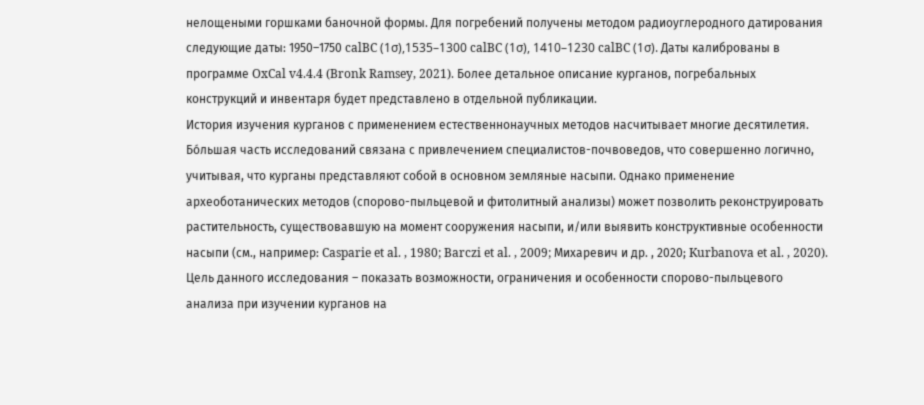нелощеными горшками баночной формы. Для погребений получены методом радиоуглеродного датирования следующие даты: 1950–1750 calBC (1σ),1535–1300 calBC (1σ), 1410–1230 calBC (1σ). Даты калиброваны в программе OxCal v4.4.4 (Bronk Ramsey, 2021). Более детальное описание курганов, погребальных конструкций и инвентаря будет представлено в отдельной публикации.
История изучения курганов с применением естественнонаучных методов насчитывает многие десятилетия. Бóльшая часть исследований связана с привлечением специалистов-почвоведов, что совершенно логично, учитывая, что курганы представляют собой в основном земляные насыпи. Однако применение археоботанических методов (спорово-пыльцевой и фитолитный анализы) может позволить реконструировать растительность, существовавшую на момент сооружения насыпи, и/или выявить конструктивные особенности насыпи (см., например: Casparie et al. , 1980; Barczi et al. , 2009; Михаревич и др. , 2020; Kurbanova et al. , 2020).
Цель данного исследования – показать возможности, ограничения и особенности спорово-пыльцевого анализа при изучении курганов на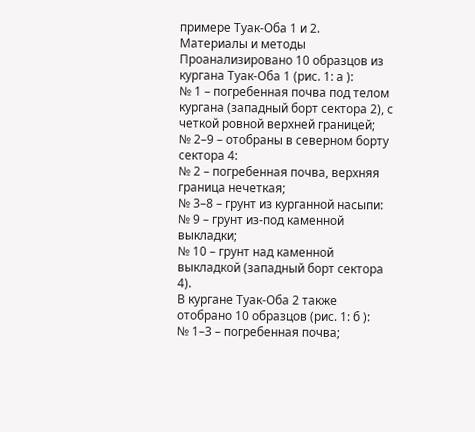примере Туак-Оба 1 и 2.
Материалы и методы
Проанализировано 10 образцов из кургана Туак-Оба 1 (рис. 1: а ):
№ 1 – погребенная почва под телом кургана (западный борт сектора 2), с четкой ровной верхней границей;
№ 2–9 – отобраны в северном борту сектора 4:
№ 2 – погребенная почва, верхняя граница нечеткая;
№ 3–8 – грунт из курганной насыпи:
№ 9 – грунт из-под каменной выкладки;
№ 10 – грунт над каменной выкладкой (западный борт сектора 4).
В кургане Туак-Оба 2 также отобрано 10 образцов (рис. 1: б ):
№ 1–3 – погребенная почва;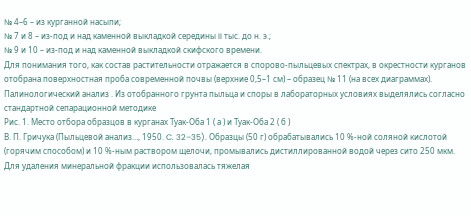№ 4–6 – из курганной насыпи;
№ 7 и 8 – из-под и над каменной выкладкой середины II тыс. до н. э.;
№ 9 и 10 – из-под и над каменной выкладкой скифского времени.
Для понимания того, как состав растительности отражается в спорово-пыльцевых спектрах, в окрестности курганов отобрана поверхностная проба современной почвы (верхние 0,5–1 см) – образец № 11 (на всех диаграммах).
Палинологический анализ . Из отобранного грунта пыльца и споры в лабораторных условиях выделялись согласно стандартной сепарационной методике
Рис. 1. Место отбора образцов в курганах Туак-Оба 1 ( а ) и Туак-Оба 2 ( б )
В. П. Гричука (Пыльцевой анализ…, 1950. C. 32–35). Образцы (50 г) обрабатывались 10 %-ной соляной кислотой (горячим способом) и 10 %-ным раствором щелочи, промывались дистиллированной водой через сито 250 мкм. Для удаления минеральной фракции использовалась тяжелая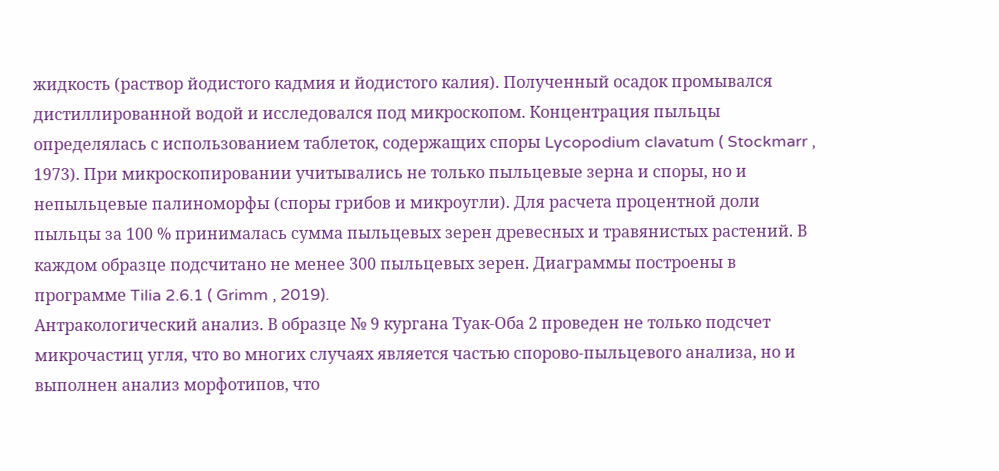жидкость (раствор йодистого кадмия и йодистого калия). Полученный осадок промывался дистиллированной водой и исследовался под микроскопом. Концентрация пыльцы определялась с использованием таблеток, содержащих споры Lycopodium clavatum ( Stockmarr , 1973). При микроскопировании учитывались не только пыльцевые зерна и споры, но и непыльцевые палиноморфы (споры грибов и микроугли). Для расчета процентной доли пыльцы за 100 % принималась сумма пыльцевых зерен древесных и травянистых растений. В каждом образце подсчитано не менее 300 пыльцевых зерен. Диаграммы построены в программе Tilia 2.6.1 ( Grimm , 2019).
Антракологический анализ. В образце № 9 кургана Туак-Оба 2 проведен не только подсчет микрочастиц угля, что во многих случаях является частью спорово-пыльцевого анализа, но и выполнен анализ морфотипов, что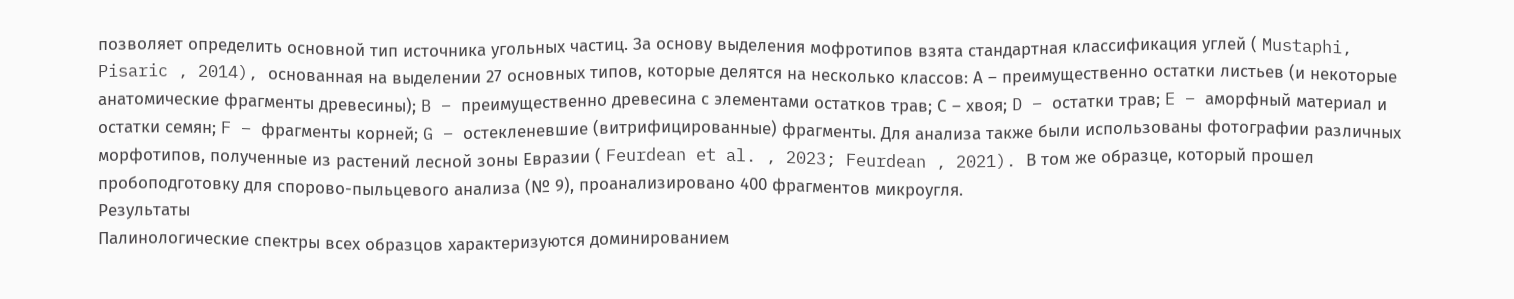позволяет определить основной тип источника угольных частиц. За основу выделения мофротипов взята стандартная классификация углей ( Mustaphi, Pisaric , 2014), основанная на выделении 27 основных типов, которые делятся на несколько классов: А – преимущественно остатки листьев (и некоторые анатомические фрагменты древесины); B – преимущественно древесина с элементами остатков трав; С – хвоя; D – остатки трав; E – аморфный материал и остатки семян; F – фрагменты корней; G – остекленевшие (витрифицированные) фрагменты. Для анализа также были использованы фотографии различных морфотипов, полученные из растений лесной зоны Евразии ( Feurdean et al. , 2023; Feurdean , 2021). В том же образце, который прошел пробоподготовку для спорово-пыльцевого анализа (№ 9), проанализировано 400 фрагментов микроугля.
Результаты
Палинологические спектры всех образцов характеризуются доминированием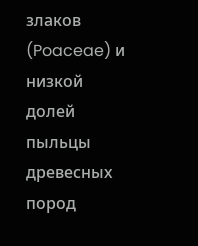злаков (Poaceae) и низкой долей пыльцы древесных пород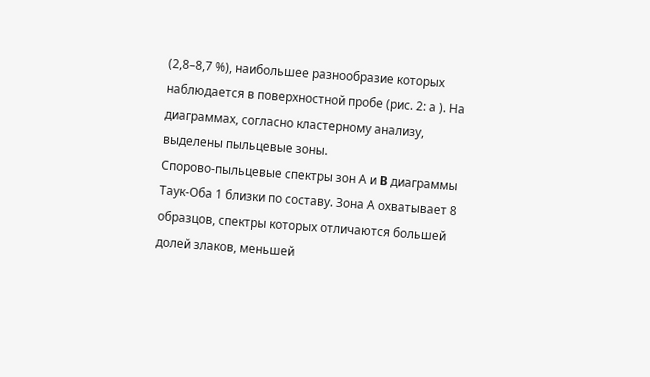(2,8–8,7 %), наибольшее разнообразие которых наблюдается в поверхностной пробе (рис. 2: а ). На диаграммах, согласно кластерному анализу, выделены пыльцевые зоны.
Спорово-пыльцевые спектры зон А и B диаграммы Таук-Оба 1 близки по составу. Зона А охватывает 8 образцов, спектры которых отличаются большей долей злаков, меньшей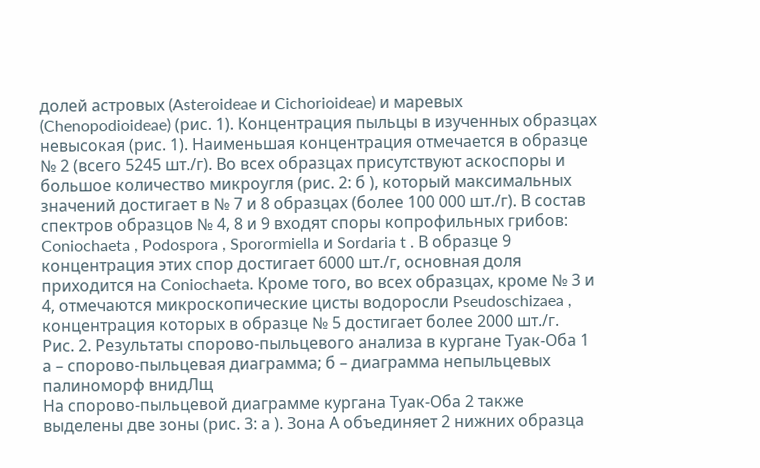долей астровых (Asteroideae и Cichorioideae) и маревых (Chenopodioideae) (рис. 1). Концентрация пыльцы в изученных образцах невысокая (рис. 1). Наименьшая концентрация отмечается в образце № 2 (всего 5245 шт./г). Во всех образцах присутствуют аскоспоры и большое количество микроугля (рис. 2: б ), который максимальных значений достигает в № 7 и 8 образцах (более 100 000 шт./г). В состав спектров образцов № 4, 8 и 9 входят споры копрофильных грибов: Coniochaeta , Podospora , Sporormiella и Sordaria t . В образце 9 концентрация этих спор достигает 6000 шт./г, основная доля приходится на Coniochaeta. Кроме того, во всех образцах, кроме № 3 и 4, отмечаются микроскопические цисты водоросли Pseudoschizaea , концентрация которых в образце № 5 достигает более 2000 шт./г.
Рис. 2. Результаты спорово-пыльцевого анализа в кургане Туак-Оба 1 а – спорово-пыльцевая диаграмма; б – диаграмма непыльцевых палиноморф внидЛщ
На спорово-пыльцевой диаграмме кургана Туак-Оба 2 также выделены две зоны (рис. 3: а ). Зона А объединяет 2 нижних образца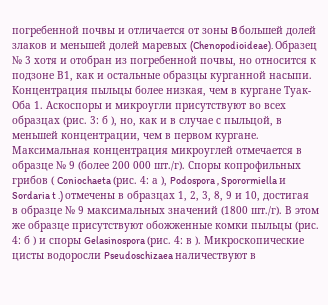погребенной почвы и отличается от зоны B большей долей злаков и меньшей долей маревых (Chenopodioideae). Образец № 3 хотя и отобран из погребенной почвы, но относится к подзоне В1, как и остальные образцы курганной насыпи. Концентрация пыльцы более низкая, чем в кургане Туак-Оба 1. Аскоспоры и микроугли присутствуют во всех образцах (рис. 3: б ), но, как и в случае с пыльцой, в меньшей концентрации, чем в первом кургане. Максимальная концентрация микроуглей отмечается в образце № 9 (более 200 000 шт./г). Споры копрофильных грибов ( Coniochaeta (рис. 4: а ), Podospora , Sporormiella и Sordaria t .) отмечены в образцах 1, 2, 3, 8, 9 и 10, достигая в образце № 9 максимальных значений (1800 шт./г). В этом же образце присутствуют обожженные комки пыльцы (рис. 4: б ) и споры Gelasinospora (рис. 4: в ). Микроскопические цисты водоросли Pseudoschizaea наличествуют в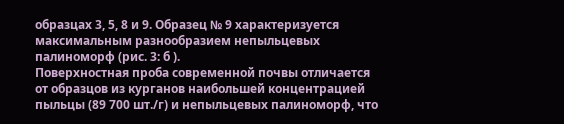образцах 3, 5, 8 и 9. Образец № 9 характеризуется максимальным разнообразием непыльцевых палиноморф (рис. 3: б ).
Поверхностная проба современной почвы отличается от образцов из курганов наибольшей концентрацией пыльцы (89 700 шт./г) и непыльцевых палиноморф, что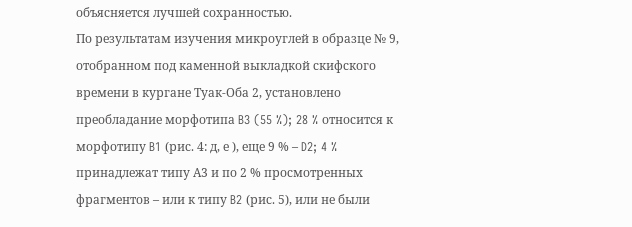объясняется лучшей сохранностью.
По результатам изучения микроуглей в образце № 9, отобранном под каменной выкладкой скифского времени в кургане Туак-Оба 2, установлено преобладание морфотипа B3 (55 %); 28 % относится к морфотипу B1 (рис. 4: д, е ), еще 9 % – D2; 4 % принадлежат типу А3 и по 2 % просмотренных фрагментов – или к типу B2 (рис. 5), или не были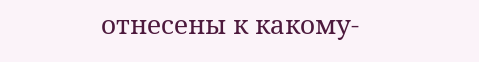отнесены к какому-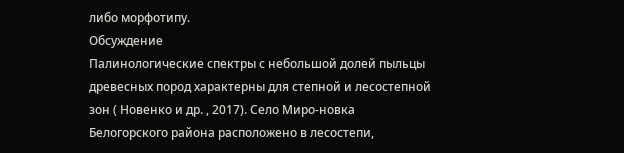либо морфотипу.
Обсуждение
Палинологические спектры с небольшой долей пыльцы древесных пород характерны для степной и лесостепной зон ( Новенко и др. , 2017). Село Миро-новка Белогорского района расположено в лесостепи,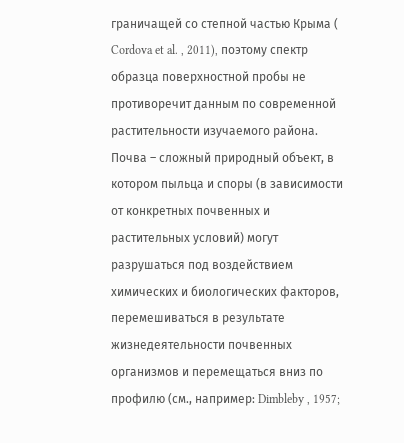граничащей со степной частью Крыма ( Cordova et al. , 2011), поэтому спектр образца поверхностной пробы не противоречит данным по современной растительности изучаемого района.
Почва – сложный природный объект, в котором пыльца и споры (в зависимости от конкретных почвенных и растительных условий) могут разрушаться под воздействием химических и биологических факторов, перемешиваться в результате жизнедеятельности почвенных организмов и перемещаться вниз по профилю (см., например: Dimbleby , 1957;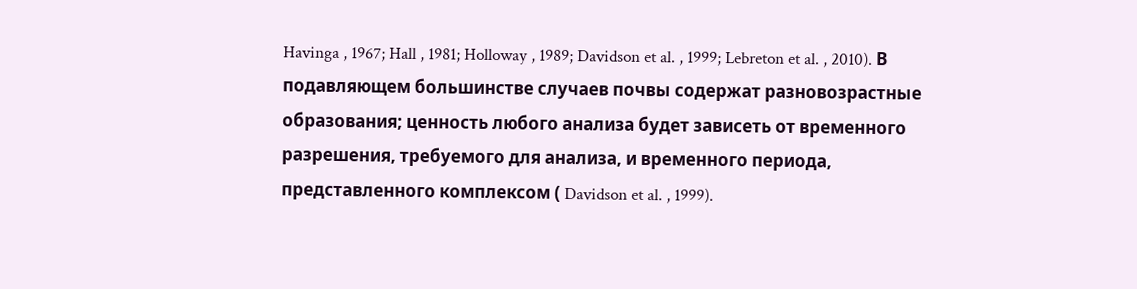Havinga , 1967; Hall , 1981; Holloway , 1989; Davidson et al. , 1999; Lebreton et al. , 2010). В подавляющем большинстве случаев почвы содержат разновозрастные образования; ценность любого анализа будет зависеть от временного разрешения, требуемого для анализа, и временного периода, представленного комплексом ( Davidson et al. , 1999).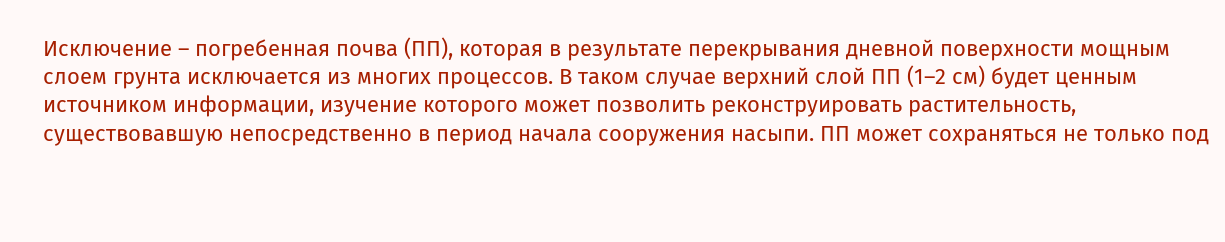Исключение – погребенная почва (ПП), которая в результате перекрывания дневной поверхности мощным слоем грунта исключается из многих процессов. В таком случае верхний слой ПП (1–2 см) будет ценным источником информации, изучение которого может позволить реконструировать растительность, существовавшую непосредственно в период начала сооружения насыпи. ПП может сохраняться не только под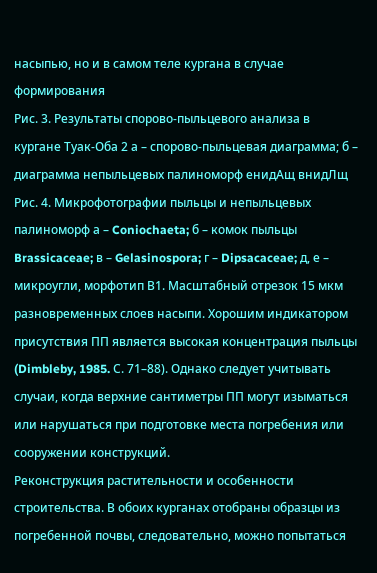насыпью, но и в самом теле кургана в случае формирования
Рис. 3. Результаты спорово-пыльцевого анализа в кургане Туак-Оба 2 а – спорово-пыльцевая диаграмма; б – диаграмма непыльцевых палиноморф енидАщ внидЛщ
Рис. 4. Микрофотографии пыльцы и непыльцевых палиноморф а – Coniochaeta; б – комок пыльцы Brassicaceae; в – Gelasinospora; г – Dipsacaceae; д, е – микроугли, морфотип В1. Масштабный отрезок 15 мкм разновременных слоев насыпи. Хорошим индикатором присутствия ПП является высокая концентрация пыльцы (Dimbleby, 1985. С. 71–88). Однако следует учитывать случаи, когда верхние сантиметры ПП могут изыматься или нарушаться при подготовке места погребения или сооружении конструкций.
Реконструкция растительности и особенности строительства. В обоих курганах отобраны образцы из погребенной почвы, следовательно, можно попытаться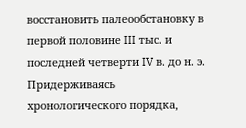восстановить палеообстановку в первой половине III тыс. и последней четверти IV в. до н. э. Придерживаясь хронологического порядка,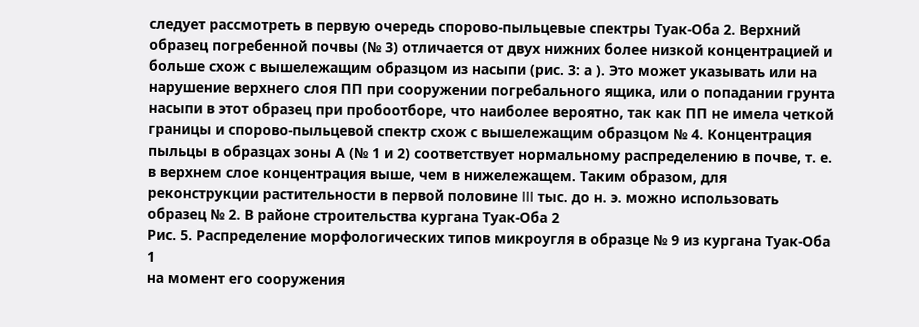следует рассмотреть в первую очередь спорово-пыльцевые спектры Туак-Оба 2. Верхний образец погребенной почвы (№ 3) отличается от двух нижних более низкой концентрацией и больше схож с вышележащим образцом из насыпи (рис. 3: а ). Это может указывать или на нарушение верхнего слоя ПП при сооружении погребального ящика, или о попадании грунта насыпи в этот образец при пробоотборе, что наиболее вероятно, так как ПП не имела четкой границы и спорово-пыльцевой спектр схож с вышележащим образцом № 4. Концентрация пыльцы в образцах зоны А (№ 1 и 2) соответствует нормальному распределению в почве, т. е. в верхнем слое концентрация выше, чем в нижележащем. Таким образом, для реконструкции растительности в первой половине III тыс. до н. э. можно использовать образец № 2. В районе строительства кургана Туак-Оба 2
Рис. 5. Распределение морфологических типов микроугля в образце № 9 из кургана Туак-Оба 1
на момент его сооружения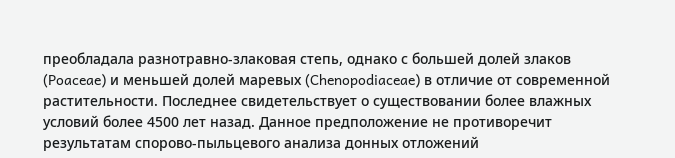преобладала разнотравно-злаковая степь, однако с большей долей злаков (Poaceae) и меньшей долей маревых (Chenopodiaceae) в отличие от современной растительности. Последнее свидетельствует о существовании более влажных условий более 4500 лет назад. Данное предположение не противоречит результатам спорово-пыльцевого анализа донных отложений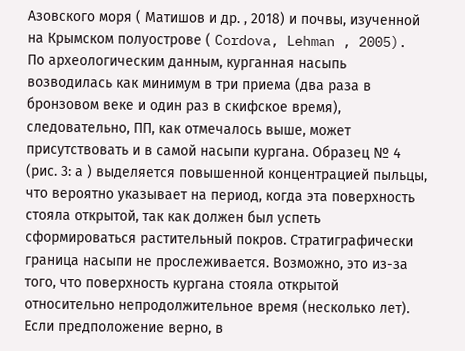Азовского моря ( Матишов и др. , 2018) и почвы, изученной на Крымском полуострове ( Cordova, Lehman , 2005).
По археологическим данным, курганная насыпь возводилась как минимум в три приема (два раза в бронзовом веке и один раз в скифское время), следовательно, ПП, как отмечалось выше, может присутствовать и в самой насыпи кургана. Образец № 4 (рис. 3: а ) выделяется повышенной концентрацией пыльцы, что вероятно указывает на период, когда эта поверхность стояла открытой, так как должен был успеть сформироваться растительный покров. Стратиграфически граница насыпи не прослеживается. Возможно, это из-за того, что поверхность кургана стояла открытой относительно непродолжительное время (несколько лет). Если предположение верно, в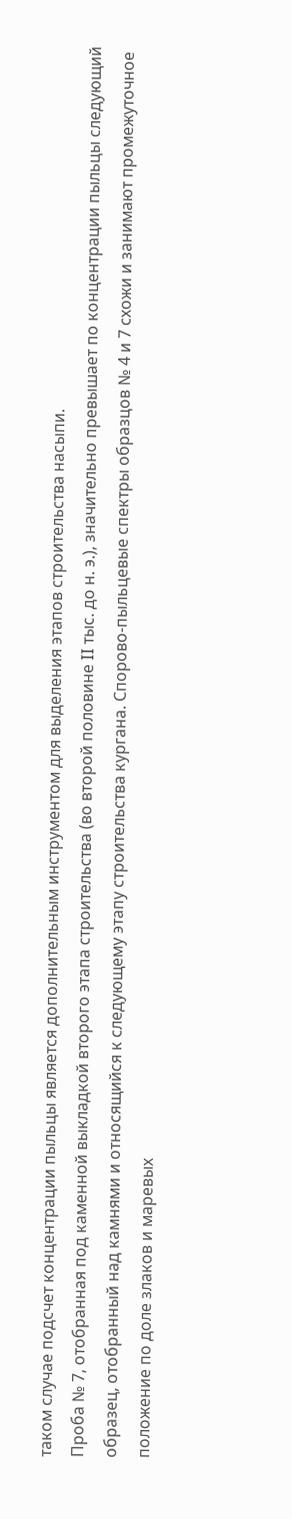таком случае подсчет концентрации пыльцы является дополнительным инструментом для выделения этапов строительства насыпи.
Проба № 7, отобранная под каменной выкладкой второго этапа строительства (во второй половине II тыс. до н. э.), значительно превышает по концентрации пыльцы следующий образец, отобранный над камнями и относящийся к следующему этапу строительства кургана. Спорово-пыльцевые спектры образцов № 4 и 7 схожи и занимают промежуточное положение по доле злаков и маревых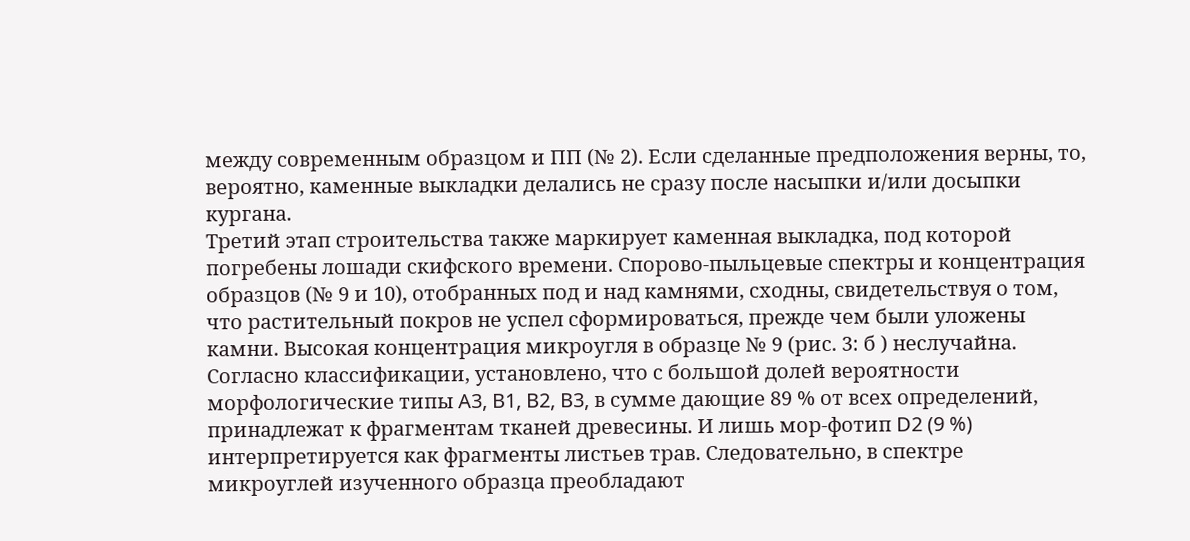между современным образцом и ПП (№ 2). Если сделанные предположения верны, то, вероятно, каменные выкладки делались не сразу после насыпки и/или досыпки кургана.
Третий этап строительства также маркирует каменная выкладка, под которой погребены лошади скифского времени. Спорово-пыльцевые спектры и концентрация образцов (№ 9 и 10), отобранных под и над камнями, сходны, свидетельствуя о том, что растительный покров не успел сформироваться, прежде чем были уложены камни. Высокая концентрация микроугля в образце № 9 (рис. 3: б ) неслучайна. Согласно классификации, установлено, что с большой долей вероятности морфологические типы A3, B1, B2, B3, в сумме дающие 89 % от всех определений, принадлежат к фрагментам тканей древесины. И лишь мор-фотип D2 (9 %) интерпретируется как фрагменты листьев трав. Следовательно, в спектре микроуглей изученного образца преобладают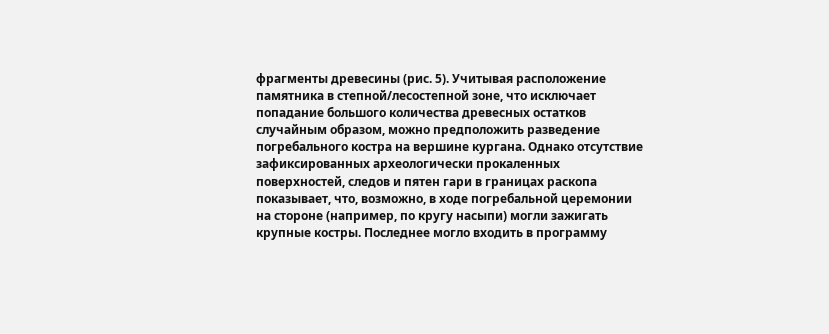фрагменты древесины (рис. 5). Учитывая расположение памятника в степной/лесостепной зоне, что исключает попадание большого количества древесных остатков случайным образом, можно предположить разведение погребального костра на вершине кургана. Однако отсутствие зафиксированных археологически прокаленных поверхностей, следов и пятен гари в границах раскопа показывает, что, возможно, в ходе погребальной церемонии на стороне (например, по кругу насыпи) могли зажигать крупные костры. Последнее могло входить в программу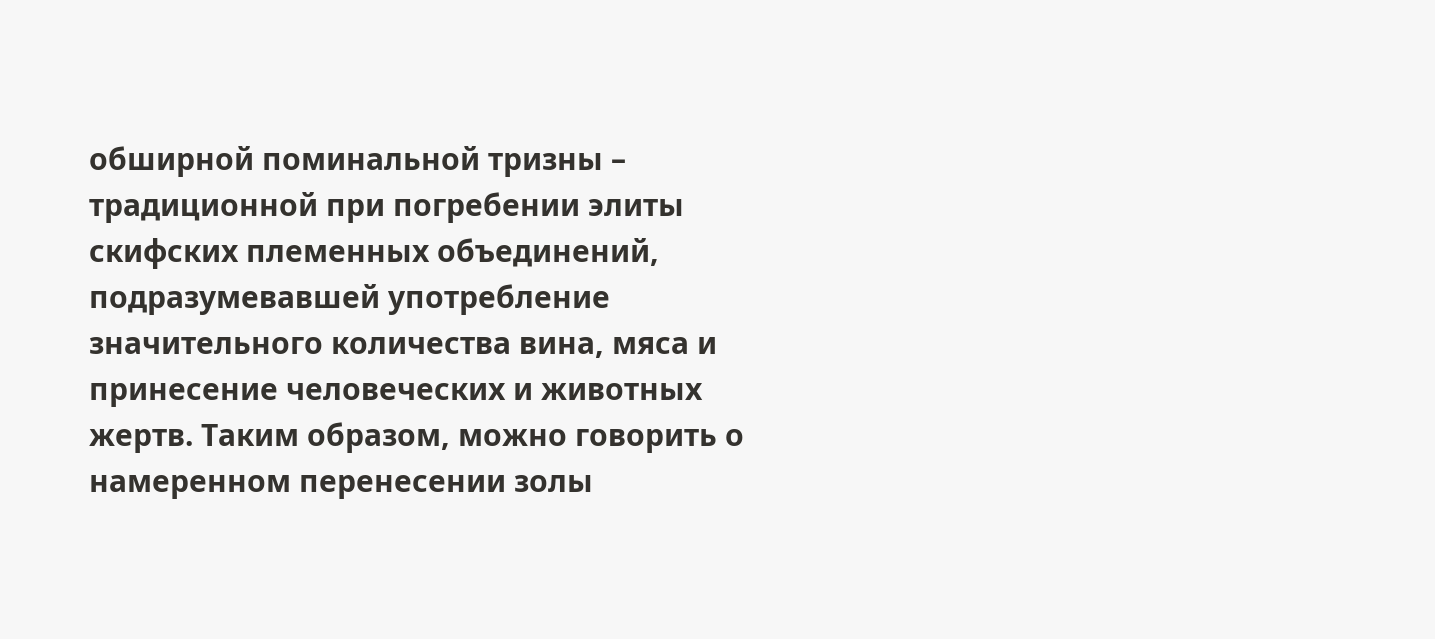обширной поминальной тризны – традиционной при погребении элиты скифских племенных объединений, подразумевавшей употребление значительного количества вина, мяса и принесение человеческих и животных жертв. Таким образом, можно говорить о намеренном перенесении золы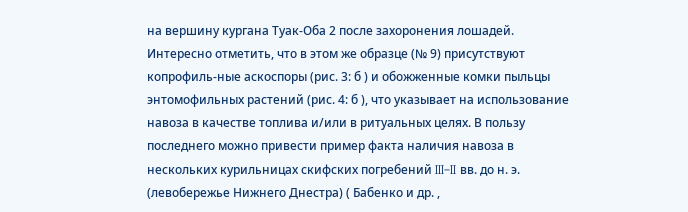на вершину кургана Туак-Оба 2 после захоронения лошадей.
Интересно отметить, что в этом же образце (№ 9) присутствуют копрофиль-ные аскоспоры (рис. 3: б ) и обожженные комки пыльцы энтомофильных растений (рис. 4: б ), что указывает на использование навоза в качестве топлива и/или в ритуальных целях. В пользу последнего можно привести пример факта наличия навоза в нескольких курильницах скифских погребений III–II вв. до н. э. (левобережье Нижнего Днестра) ( Бабенко и др. ,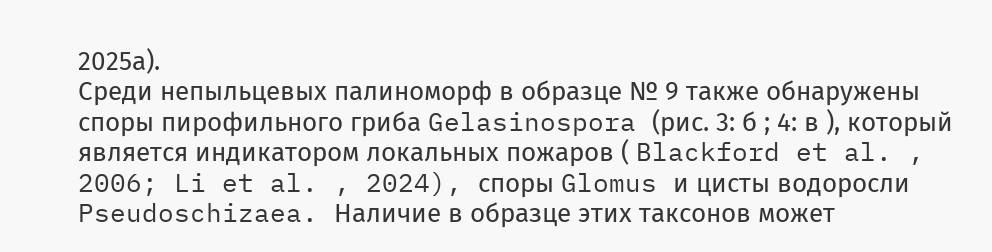2025а).
Среди непыльцевых палиноморф в образце № 9 также обнаружены споры пирофильного гриба Gelasinospora (рис. 3: б ; 4: в ), который является индикатором локальных пожаров ( Blackford et al. , 2006; Li et al. , 2024), споры Glomus и цисты водоросли Pseudoschizaea. Наличие в образце этих таксонов может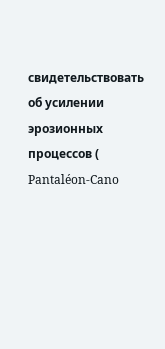свидетельствовать об усилении эрозионных процессов ( Pantaléon-Cano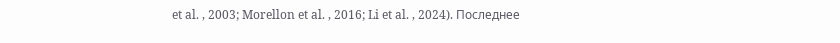et al. , 2003; Morellon et al. , 2016; Li et al. , 2024). Последнее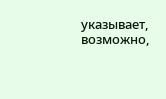указывает, возможно,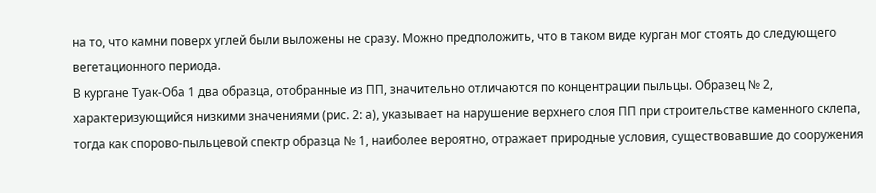на то, что камни поверх углей были выложены не сразу. Можно предположить, что в таком виде курган мог стоять до следующего вегетационного периода.
В кургане Туак-Оба 1 два образца, отобранные из ПП, значительно отличаются по концентрации пыльцы. Образец № 2, характеризующийся низкими значениями (рис. 2: а), указывает на нарушение верхнего слоя ПП при строительстве каменного склепа, тогда как спорово-пыльцевой спектр образца № 1, наиболее вероятно, отражает природные условия, существовавшие до сооружения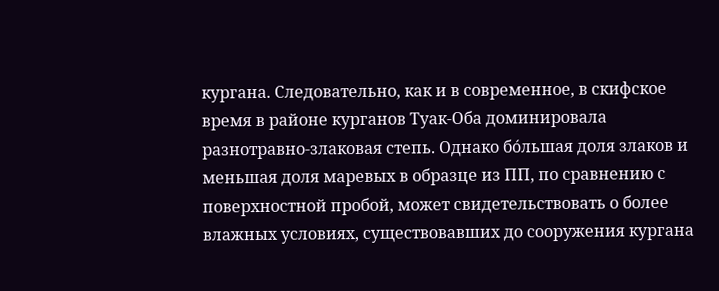кургана. Следовательно, как и в современное, в скифское время в районе курганов Туак-Оба доминировала разнотравно-злаковая степь. Однако бóльшая доля злаков и меньшая доля маревых в образце из ПП, по сравнению с поверхностной пробой, может свидетельствовать о более влажных условиях, существовавших до сооружения кургана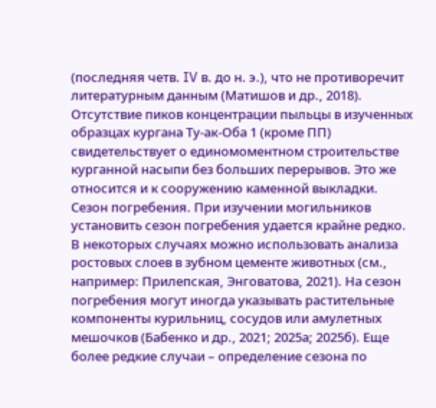(последняя четв. IV в. до н. э.), что не противоречит литературным данным (Матишов и др., 2018).
Отсутствие пиков концентрации пыльцы в изученных образцах кургана Ту-ак-Оба 1 (кроме ПП) свидетельствует о единомоментном строительстве курганной насыпи без больших перерывов. Это же относится и к сооружению каменной выкладки.
Сезон погребения. При изучении могильников установить сезон погребения удается крайне редко. В некоторых случаях можно использовать анализа ростовых слоев в зубном цементе животных (см., например: Прилепская, Энговатова, 2021). На сезон погребения могут иногда указывать растительные компоненты курильниц, сосудов или амулетных мешочков (Бабенко и др., 2021; 2025а; 2025б). Еще более редкие случаи – определение сезона по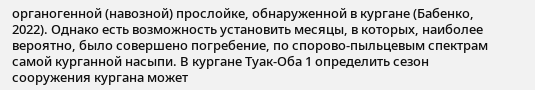органогенной (навозной) прослойке, обнаруженной в кургане (Бабенко, 2022). Однако есть возможность установить месяцы, в которых, наиболее вероятно, было совершено погребение, по спорово-пыльцевым спектрам самой курганной насыпи. В кургане Туак-Оба 1 определить сезон сооружения кургана может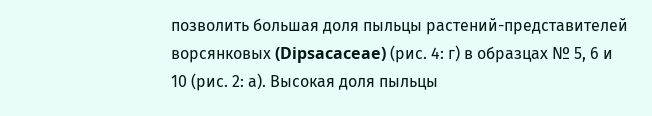позволить большая доля пыльцы растений-представителей ворсянковых (Dipsacaceae) (рис. 4: г) в образцах № 5, 6 и 10 (рис. 2: а). Высокая доля пыльцы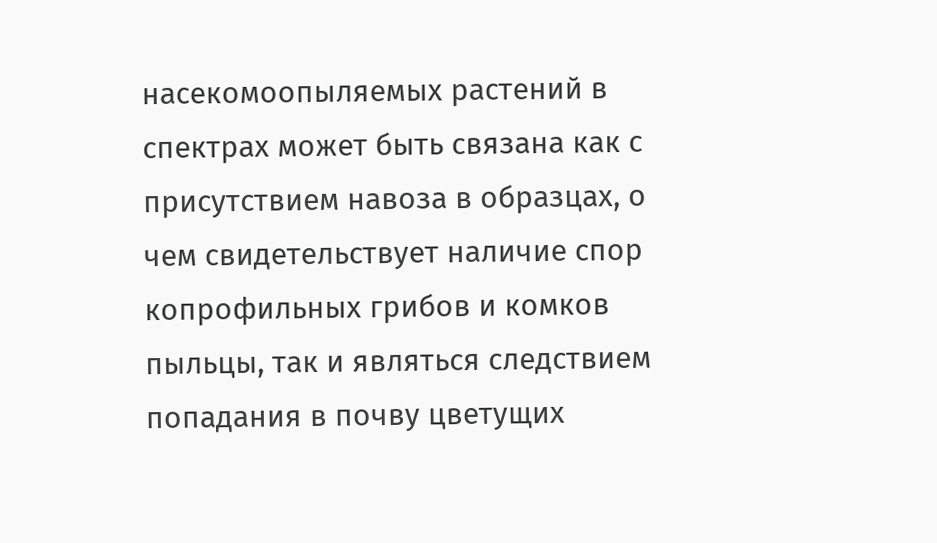насекомоопыляемых растений в спектрах может быть связана как с присутствием навоза в образцах, о чем свидетельствует наличие спор копрофильных грибов и комков пыльцы, так и являться следствием попадания в почву цветущих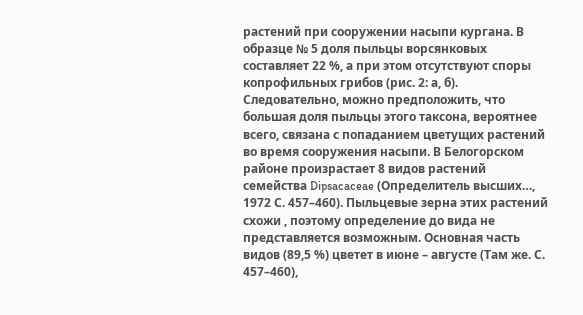растений при сооружении насыпи кургана. В образце № 5 доля пыльцы ворсянковых составляет 22 %, а при этом отсутствуют споры копрофильных грибов (рис. 2: а, б). Следовательно, можно предположить, что большая доля пыльцы этого таксона, вероятнее всего, связана с попаданием цветущих растений во время сооружения насыпи. В Белогорском районе произрастает 8 видов растений семейства Dipsacaceae (Определитель высших…, 1972 С. 457–460). Пыльцевые зерна этих растений схожи , поэтому определение до вида не представляется возможным. Основная часть видов (89,5 %) цветет в июне – августе (Там же. С. 457–460),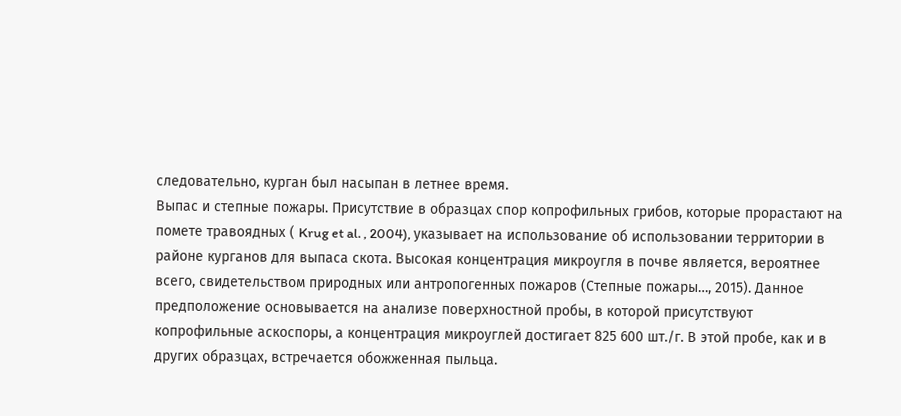следовательно, курган был насыпан в летнее время.
Выпас и степные пожары. Присутствие в образцах спор копрофильных грибов, которые прорастают на помете травоядных ( Krug et al. , 2004), указывает на использование об использовании территории в районе курганов для выпаса скота. Высокая концентрация микроугля в почве является, вероятнее всего, свидетельством природных или антропогенных пожаров (Степные пожары…, 2015). Данное предположение основывается на анализе поверхностной пробы, в которой присутствуют копрофильные аскоспоры, а концентрация микроуглей достигает 825 600 шт./г. В этой пробе, как и в других образцах, встречается обожженная пыльца.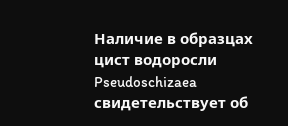Наличие в образцах цист водоросли Pseudoschizaea свидетельствует об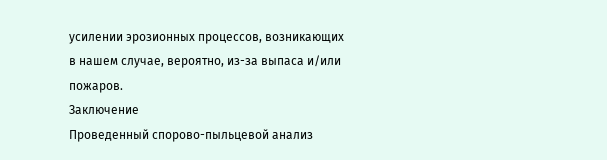усилении эрозионных процессов, возникающих в нашем случае, вероятно, из-за выпаса и/или пожаров.
Заключение
Проведенный спорово-пыльцевой анализ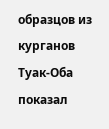образцов из курганов Туак-Оба показал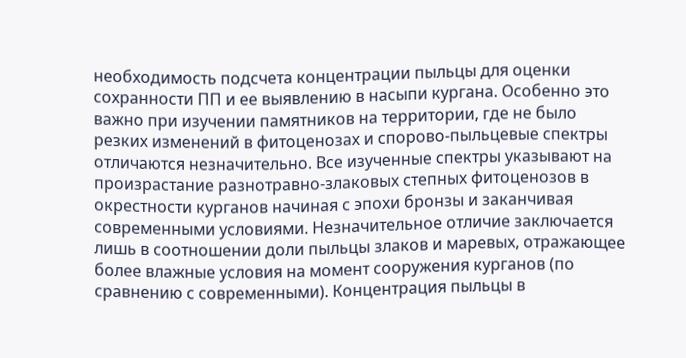необходимость подсчета концентрации пыльцы для оценки сохранности ПП и ее выявлению в насыпи кургана. Особенно это важно при изучении памятников на территории, где не было резких изменений в фитоценозах и спорово-пыльцевые спектры отличаются незначительно. Все изученные спектры указывают на произрастание разнотравно-злаковых степных фитоценозов в окрестности курганов начиная с эпохи бронзы и заканчивая современными условиями. Незначительное отличие заключается лишь в соотношении доли пыльцы злаков и маревых, отражающее более влажные условия на момент сооружения курганов (по сравнению с современными). Концентрация пыльцы в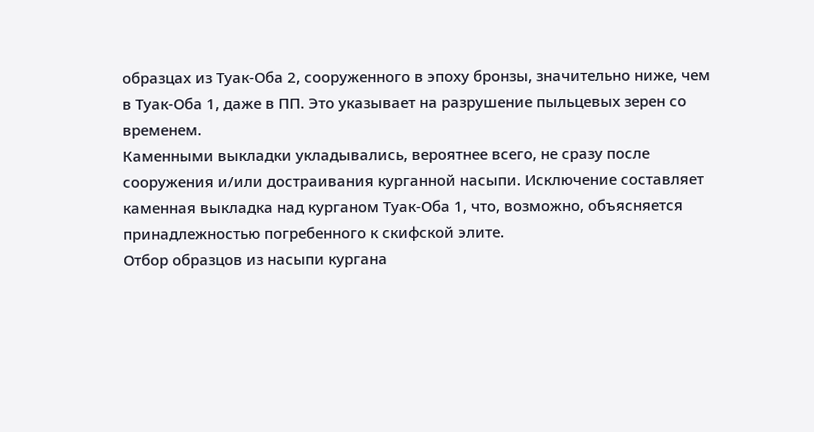образцах из Туак-Оба 2, сооруженного в эпоху бронзы, значительно ниже, чем в Туак-Оба 1, даже в ПП. Это указывает на разрушение пыльцевых зерен со временем.
Каменными выкладки укладывались, вероятнее всего, не сразу после сооружения и/или достраивания курганной насыпи. Исключение составляет каменная выкладка над курганом Туак-Оба 1, что, возможно, объясняется принадлежностью погребенного к скифской элите.
Отбор образцов из насыпи кургана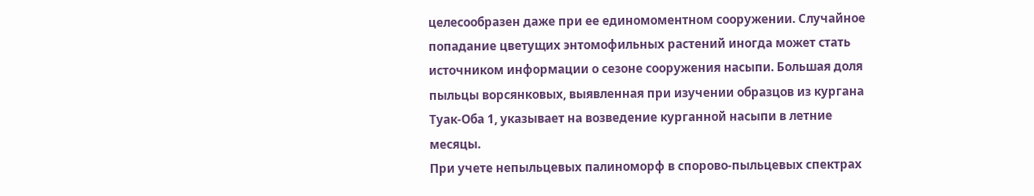целесообразен даже при ее единомоментном сооружении. Случайное попадание цветущих энтомофильных растений иногда может стать источником информации о сезоне сооружения насыпи. Большая доля пыльцы ворсянковых, выявленная при изучении образцов из кургана Туак-Оба 1, указывает на возведение курганной насыпи в летние месяцы.
При учете непыльцевых палиноморф в спорово-пыльцевых спектрах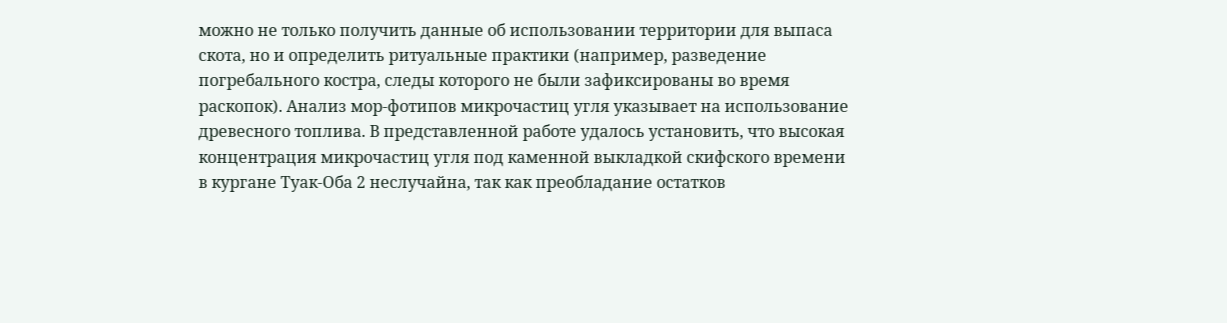можно не только получить данные об использовании территории для выпаса скота, но и определить ритуальные практики (например, разведение погребального костра, следы которого не были зафиксированы во время раскопок). Анализ мор-фотипов микрочастиц угля указывает на использование древесного топлива. В представленной работе удалось установить, что высокая концентрация микрочастиц угля под каменной выкладкой скифского времени в кургане Туак-Оба 2 неслучайна, так как преобладание остатков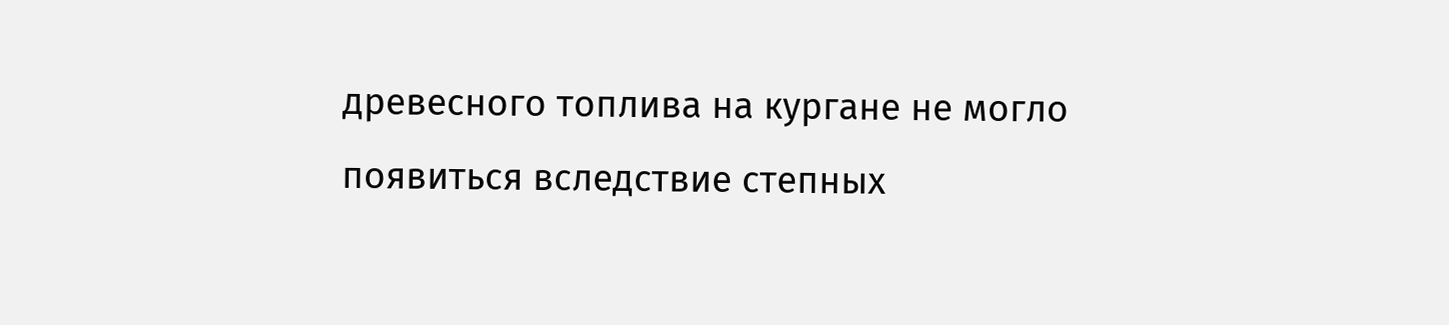древесного топлива на кургане не могло появиться вследствие степных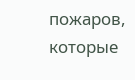пожаров, которые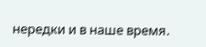нередки и в наше время.